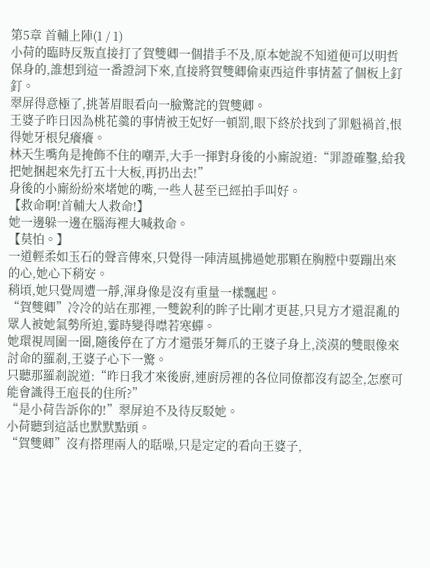第5章 首輔上陣(1 / 1)
小荷的臨時反叛直接打了賀雙卿一個措手不及,原本她說不知道便可以明哲保身的,誰想到這一番證詞下來,直接將賀雙卿偷東西這件事情蓋了個板上釘釘。
翠屏得意極了,挑著眉眼看向一臉驚詫的賀雙卿。
王婆子昨日因為桃花羹的事情被王妃好一頓罰,眼下終於找到了罪魁禍首,恨得她牙根兒癢癢。
林天生嘴角是掩飾不住的嘲弄,大手一揮對身後的小廝說道:“罪證確鑿,給我把她捆起來先打五十大板,再扔出去!”
身後的小廝紛紛來堵她的嘴,一些人甚至已經拍手叫好。
【救命啊!首輔大人救命!】
她一邊躲一邊在腦海裡大喊救命。
【莫怕。】
一道輕柔如玉石的聲音傳來,只覺得一陣清風拂過她那顆在胸膛中要蹦出來的心,她心下稍安。
稍頃,她只覺周遭一靜,渾身像是沒有重量一樣飄起。
“賀雙卿”冷冷的站在那裡,一雙銳利的眸子比剛才更甚,只見方才還混亂的眾人被她氣勢所迫,霎時變得噤若寒蟬。
她環視周圍一圈,隨後停在了方才還張牙舞爪的王婆子身上,淡漠的雙眼像來討命的羅剎,王婆子心下一驚。
只聽那羅剎說道:“昨日我才來後廚,連廚房裡的各位同僚都沒有認全,怎麼可能會識得王庖長的住所?”
“是小荷告訴你的!”翠屏迫不及待反駁她。
小荷聽到這話也默默點頭。
“賀雙卿”沒有搭理兩人的聒噪,只是定定的看向王婆子,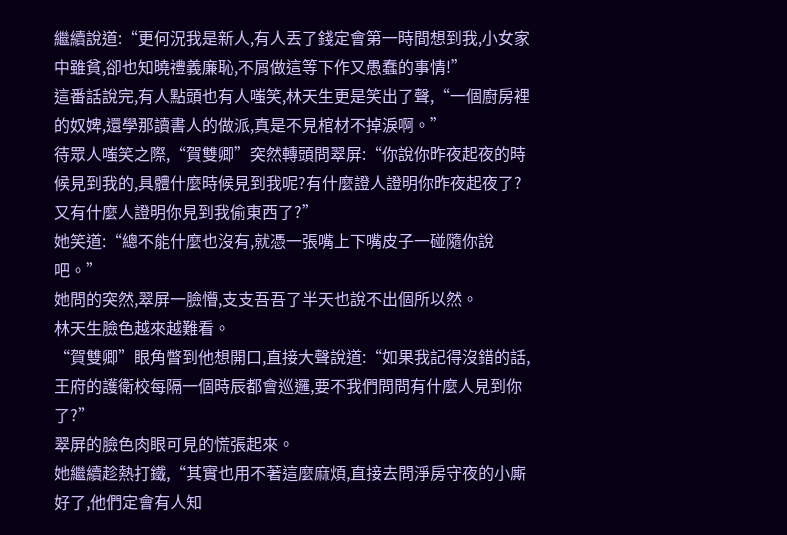繼續說道:“更何況我是新人,有人丟了錢定會第一時間想到我,小女家中雖貧,卻也知曉禮義廉恥,不屑做這等下作又愚蠢的事情!”
這番話說完,有人點頭也有人嗤笑,林天生更是笑出了聲,“一個廚房裡的奴婢,還學那讀書人的做派,真是不見棺材不掉淚啊。”
待眾人嗤笑之際,“賀雙卿”突然轉頭問翠屏:“你說你昨夜起夜的時候見到我的,具體什麼時候見到我呢?有什麼證人證明你昨夜起夜了?又有什麼人證明你見到我偷東西了?”
她笑道:“總不能什麼也沒有,就憑一張嘴上下嘴皮子一碰隨你說吧。”
她問的突然,翠屏一臉懵,支支吾吾了半天也說不出個所以然。
林天生臉色越來越難看。
“賀雙卿”眼角瞥到他想開口,直接大聲說道:“如果我記得沒錯的話,王府的護衛校每隔一個時辰都會巡邏,要不我們問問有什麼人見到你了?”
翠屏的臉色肉眼可見的慌張起來。
她繼續趁熱打鐵,“其實也用不著這麼麻煩,直接去問淨房守夜的小廝好了,他們定會有人知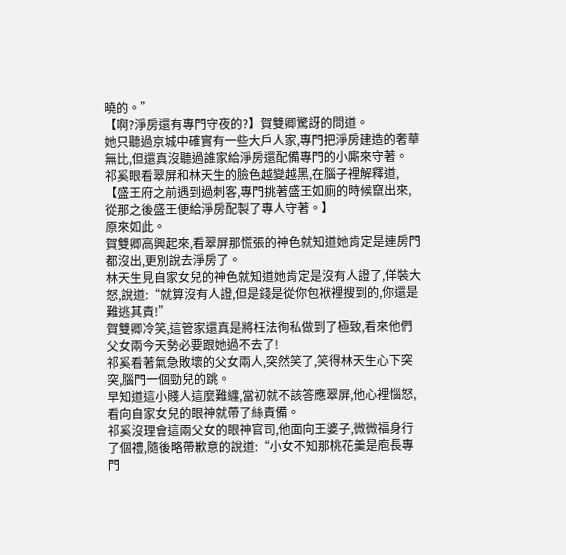曉的。”
【啊?淨房還有專門守夜的?】賀雙卿驚訝的問道。
她只聽過京城中確實有一些大戶人家,專門把淨房建造的奢華無比,但還真沒聽過誰家給淨房還配備專門的小廝來守著。
祁奚眼看翠屏和林天生的臉色越變越黑,在腦子裡解釋道,【盛王府之前遇到過刺客,專門挑著盛王如廁的時候竄出來,從那之後盛王便給淨房配製了專人守著。】
原來如此。
賀雙卿高興起來,看翠屏那慌張的神色就知道她肯定是連房門都沒出,更別說去淨房了。
林天生見自家女兒的神色就知道她肯定是沒有人證了,佯裝大怒,說道:“就算沒有人證,但是錢是從你包袱裡搜到的,你還是難逃其責!”
賀雙卿冷笑,這管家還真是將枉法徇私做到了極致,看來他們父女兩今天勢必要跟她過不去了!
祁奚看著氣急敗壞的父女兩人,突然笑了,笑得林天生心下突突,腦門一個勁兒的跳。
早知道這小賤人這麼難纏,當初就不該答應翠屏,他心裡惱怒,看向自家女兒的眼神就帶了絲責備。
祁奚沒理會這兩父女的眼神官司,他面向王婆子,微微福身行了個禮,隨後略帶歉意的說道:“小女不知那桃花羹是庖長專門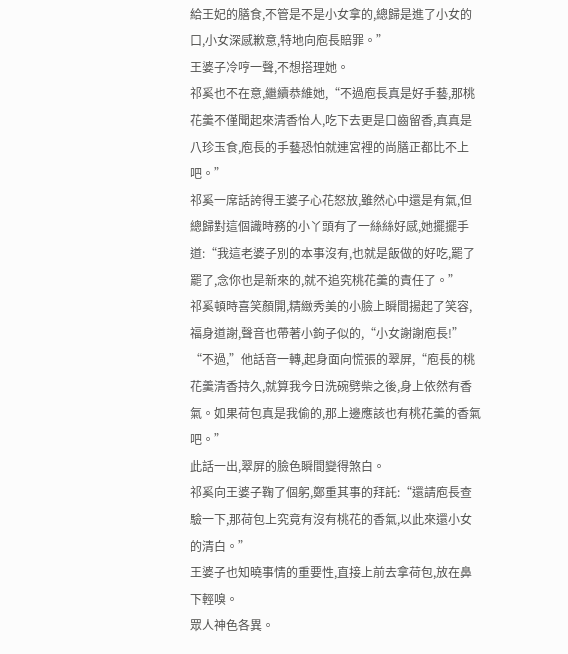給王妃的膳食,不管是不是小女拿的,總歸是進了小女的口,小女深感歉意,特地向庖長賠罪。”
王婆子冷哼一聲,不想搭理她。
祁奚也不在意,繼續恭維她,“不過庖長真是好手藝,那桃花羹不僅聞起來清香怡人,吃下去更是口齒留香,真真是八珍玉食,庖長的手藝恐怕就連宮裡的尚膳正都比不上吧。”
祁奚一席話誇得王婆子心花怒放,雖然心中還是有氣,但總歸對這個識時務的小丫頭有了一絲絲好感,她擺擺手道:“我這老婆子別的本事沒有,也就是飯做的好吃,罷了罷了,念你也是新來的,就不追究桃花羹的責任了。”
祁奚頓時喜笑顏開,精緻秀美的小臉上瞬間揚起了笑容,福身道謝,聲音也帶著小鉤子似的,“小女謝謝庖長!”
“不過,”他話音一轉,起身面向慌張的翠屏,“庖長的桃花羹清香持久,就算我今日洗碗劈柴之後,身上依然有香氣。如果荷包真是我偷的,那上邊應該也有桃花羹的香氣吧。”
此話一出,翠屏的臉色瞬間變得煞白。
祁奚向王婆子鞠了個躬,鄭重其事的拜託:“還請庖長查驗一下,那荷包上究竟有沒有桃花的香氣,以此來還小女的清白。”
王婆子也知曉事情的重要性,直接上前去拿荷包,放在鼻下輕嗅。
眾人神色各異。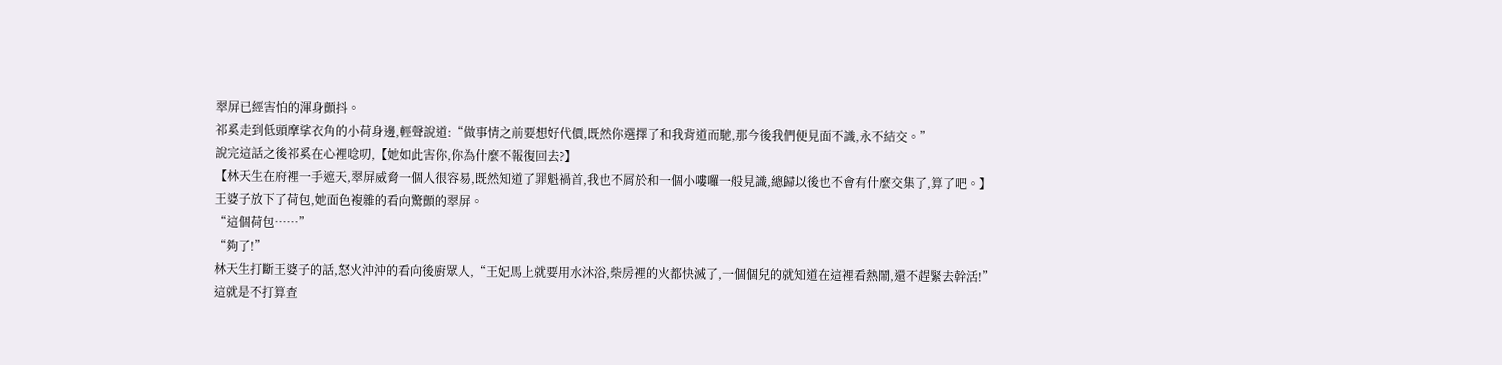翠屏已經害怕的渾身顫抖。
祁奚走到低頭摩挲衣角的小荷身邊,輕聲說道:“做事情之前要想好代價,既然你選擇了和我背道而馳,那今後我們便見面不識,永不結交。”
說完這話之後祁奚在心裡唸叨,【她如此害你,你為什麼不報復回去?】
【林天生在府裡一手遮天,翠屏威脅一個人很容易,既然知道了罪魁禍首,我也不屑於和一個小嘍囉一般見識,總歸以後也不會有什麼交集了,算了吧。】
王婆子放下了荷包,她面色複雜的看向驚顫的翠屏。
“這個荷包……”
“夠了!”
林天生打斷王婆子的話,怒火沖沖的看向後廚眾人,“王妃馬上就要用水沐浴,柴房裡的火都快滅了,一個個兒的就知道在這裡看熱鬧,還不趕緊去幹活!”
這就是不打算查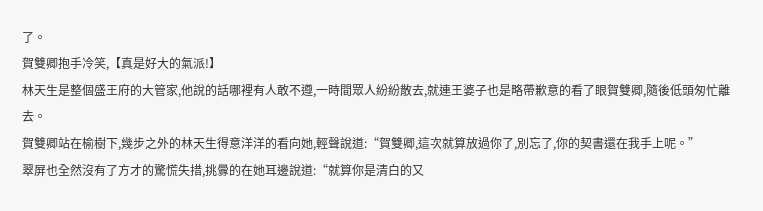了。
賀雙卿抱手冷笑,【真是好大的氣派!】
林天生是整個盛王府的大管家,他說的話哪裡有人敢不遵,一時間眾人紛紛散去,就連王婆子也是略帶歉意的看了眼賀雙卿,隨後低頭匆忙離去。
賀雙卿站在榆樹下,幾步之外的林天生得意洋洋的看向她,輕聲說道:“賀雙卿,這次就算放過你了,別忘了,你的契書還在我手上呢。”
翠屏也全然沒有了方才的驚慌失措,挑釁的在她耳邊說道:“就算你是清白的又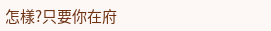怎樣?只要你在府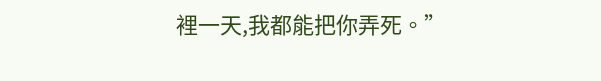裡一天,我都能把你弄死。”